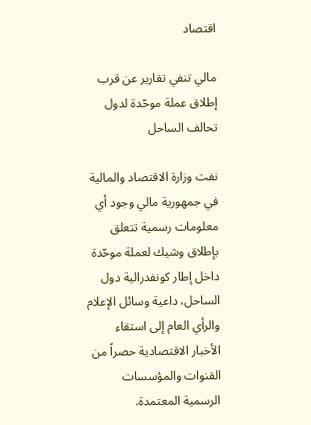اقتصاد

مالي تنفي تقارير عن قرب إطلاق عملة موحّدة لدول تحالف الساحل

نفت وزارة الاقتصاد والمالية في جمهورية مالي وجود أي معلومات رسمية تتعلق بإطلاق وشيك لعملة موحّدة داخل إطار كونفدرالية دول الساحل، داعية وسائل الإعلام والرأي العام إلى استقاء الأخبار الاقتصادية حصراً من القنوات والمؤسسات الرسمية المعتمدة.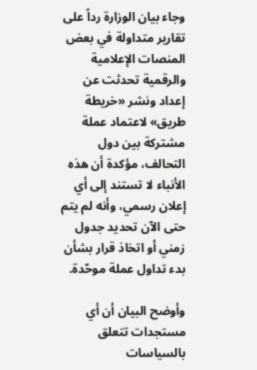وجاء بيان الوزارة رداً على تقارير متداولة في بعض المنصات الإعلامية والرقمية تحدثت عن إعداد ونشر «خريطة طريق» لاعتماد عملة مشتركة بين دول التحالف، مؤكدة أن هذه الأنباء لا تستند إلى أي إعلان رسمي، وأنه لم يتم حتى الآن تحديد جدول زمني أو اتخاذ قرار بشأن بدء تداول عملة موحّدة.

وأوضح البيان أن أي مستجدات تتعلق بالسياسات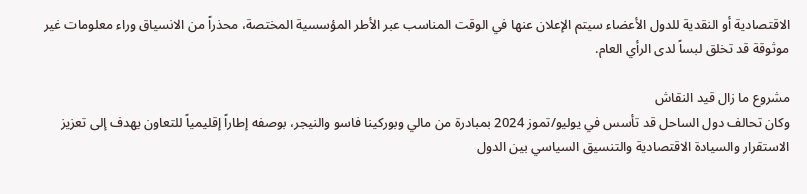الاقتصادية أو النقدية للدول الأعضاء سيتم الإعلان عنها في الوقت المناسب عبر الأطر المؤسسية المختصة، محذراً من الانسياق وراء معلومات غير موثوقة قد تخلق لبساً لدى الرأي العام.

مشروع ما زال قيد النقاش
وكان تحالف دول الساحل قد تأسس في يوليو/تموز 2024 بمبادرة من مالي وبوركينا فاسو والنيجر، بوصفه إطاراً إقليمياً للتعاون يهدف إلى تعزيز الاستقرار والسيادة الاقتصادية والتنسيق السياسي بين الدول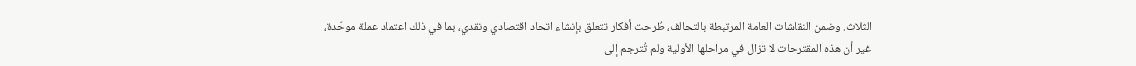الثلاث. وضمن النقاشات العامة المرتبطة بالتحالف، طُرحت أفكار تتعلق بإنشاء اتحاد اقتصادي ونقدي، بما في ذلك اعتماد عملة موحّدة، غير أن هذه المقترحات لا تزال في مراحلها الأولية ولم تُترجم إلى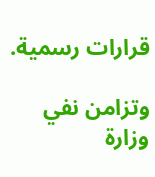قرارات رسمية.

وتزامن نفي وزارة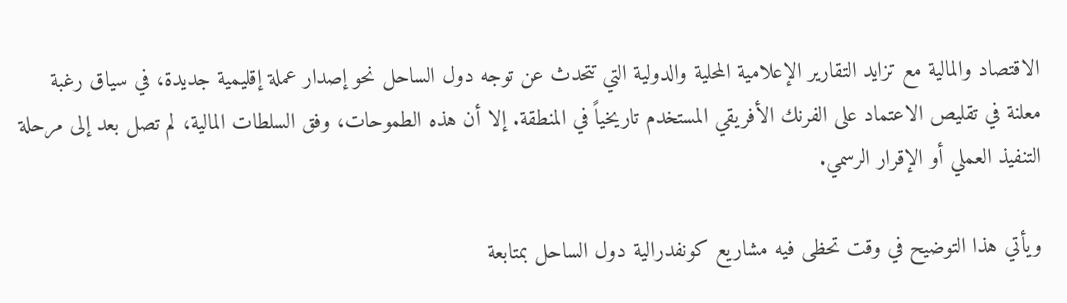الاقتصاد والمالية مع تزايد التقارير الإعلامية المحلية والدولية التي تتحدث عن توجه دول الساحل نحو إصدار عملة إقليمية جديدة، في سياق رغبة معلنة في تقليص الاعتماد على الفرنك الأفريقي المستخدم تاريخياً في المنطقة. إلا أن هذه الطموحات، وفق السلطات المالية، لم تصل بعد إلى مرحلة التنفيذ العملي أو الإقرار الرسمي.

ويأتي هذا التوضيح في وقت تحظى فيه مشاريع كونفدرالية دول الساحل بمتابعة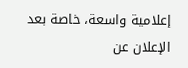إعلامية واسعة، خاصة بعد الإعلان عن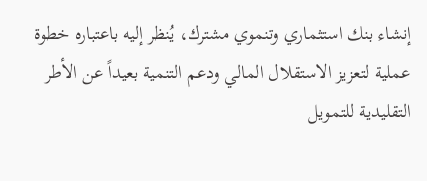إنشاء بنك استثماري وتنموي مشترك، يُنظر إليه باعتباره خطوة عملية لتعزيز الاستقلال المالي ودعم التنمية بعيداً عن الأطر التقليدية للتمويل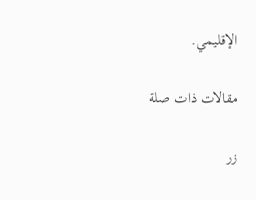الإقليمي.

مقالات ذات صلة

زر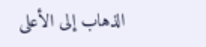الذهاب إلى الأعلى